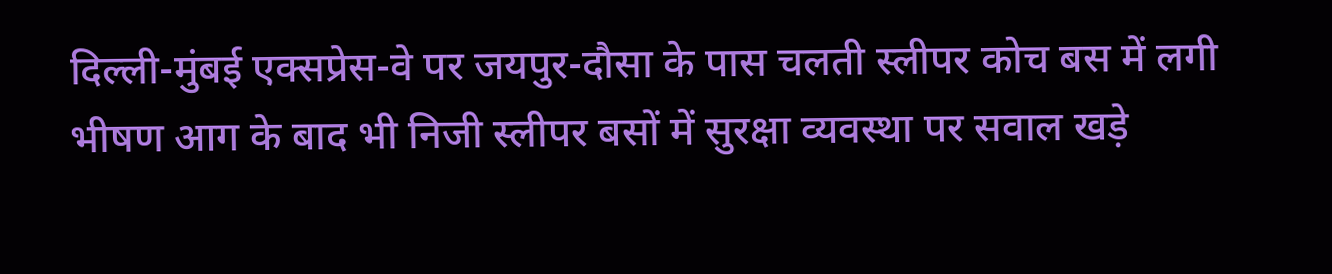दिल्ली-मुंबई एक्सप्रेस-वे पर जयपुर-दौसा के पास चलती स्लीपर कोच बस में लगी भीषण आग के बाद भी निजी स्लीपर बसों में सुरक्षा व्यवस्था पर सवाल खड़े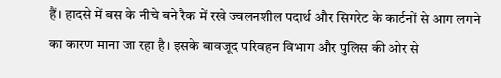हैं। हादसे में बस के नीचे बने रैक में रखे ज्वलनशील पदार्थ और सिगरेट के कार्टनों से आग लगने का कारण माना जा रहा है। इसके बावजूद परिवहन विभाग और पुलिस की ओर से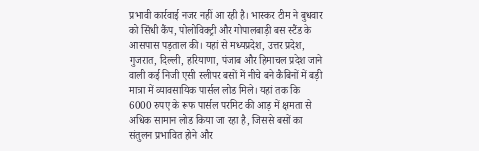प्रभावी कार्रवाई नजर नहीं आ रही है। भास्कर टीम ने बुधवार को सिंधी कैंप, पोलोविक्ट्री और गोपालबाड़ी बस स्टैंड के आसपास पड़ताल की। यहां से मध्यप्रदेश, उत्तर प्रदेश, गुजरात, दिल्ली, हरियाणा, पंजाब और हिमाचल प्रदेश जाने वाली कई निजी एसी स्लीपर बसों में नीचे बने कैबिनों में बड़ी मात्रा में व्यावसायिक पार्सल लोड मिले। यहां तक कि 6000 रुपए के रूफ पार्सल परमिट की आड़ में क्षमता से अधिक सामान लोड किया जा रहा है, जिससे बसों का संतुलन प्रभावित होने और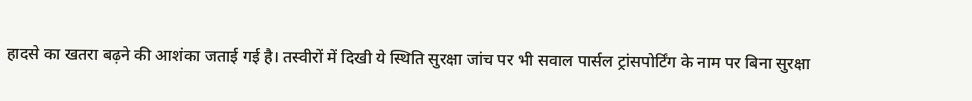हादसे का खतरा बढ़ने की आशंका जताई गई है। तस्वीरों में दिखी ये स्थिति सुरक्षा जांच पर भी सवाल पार्सल ट्रांसपोर्टिंग के नाम पर बिना सुरक्षा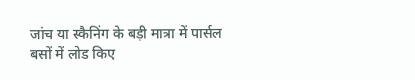जांच या स्कैनिंग के बड़ी मात्रा में पार्सल बसों में लोड किए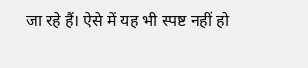जा रहे हैं। ऐसे में यह भी स्पष्ट नहीं हो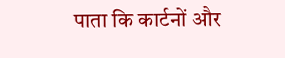पाता कि कार्टनों और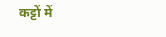कट्टों में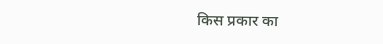किस प्रकार का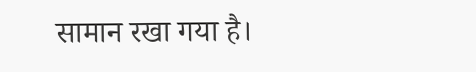सामान रखा गया है।